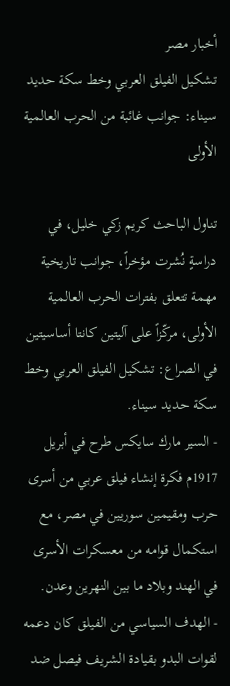أخبار مصر
تشكيل الفيلق العربي وخط سكة حديد سيناء: جوانب غائبة من الحرب العالمية الأولى

تناول الباحث كريم زكي خليل، في دراسةٍ نُشرت مؤخراً، جوانب تاريخية مهمة تتعلق بفترات الحرب العالمية الأولى، مركّزاً على آليتين كانتا أساسيتين في الصراع: تشكيل الفيلق العربي وخط سكة حديد سيناء.
- السير مارك سايكس طرح في أبريل 1917م فكرة إنشاء فيلق عربي من أسرى حرب ومقيمين سوريين في مصر، مع استكمال قوامه من معسكرات الأسرى في الهند وبلاد ما بين النهرين وعدن.
- الهدف السياسي من الفيلق كان دعمه لقوات البدو بقيادة الشريف فيصل ضد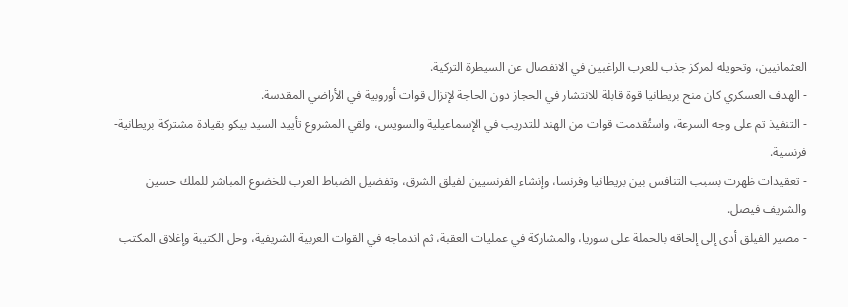العثمانيين، وتحويله لمركز جذب للعرب الراغبين في الانفصال عن السيطرة التركية.
- الهدف العسكري كان منح بريطانيا قوة قابلة للانتشار في الحجاز دون الحاجة لإنزال قوات أوروبية في الأراضي المقدسة.
- التنفيذ تم على وجه السرعة، واستُقدمت قوات من الهند للتدريب في الإسماعيلية والسويس، ولقي المشروع تأييد السيد بيكو بقيادة مشتركة بريطانية-فرنسية.
- تعقيدات ظهرت بسبب التنافس بين بريطانيا وفرنسا، وإنشاء الفرنسيين لفيلق الشرق، وتفضيل الضباط العرب للخضوع المباشر للملك حسين والشريف فيصل.
- مصير الفيلق أدى إلى إلحاقه بالحملة على سوريا، والمشاركة في عمليات العقبة، ثم اندماجه في القوات العربية الشريفية، وحل الكتيبة وإغلاق المكتب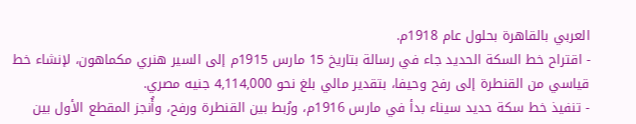العربي بالقاهرة بحلول عام 1918م.
- اقتراح خط السكة الحديد جاء في رسالة بتاريخ 15 مارس 1915م إلى السير هنري مكماهون، لإنشاء خط قياسي من القنطرة إلى رفح وحيفا، بتقدير مالي بلغ نحو 4,114,000 جنيه مصري.
- تنفيذ خط سكة حديد سيناء بدأ في مارس 1916م، ورُبط بين القنطرة ورفح، وأُنجز المقطع الأول بين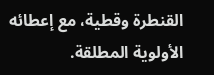القنطرة وقطية، مع إعطائه الأولوية المطلقة.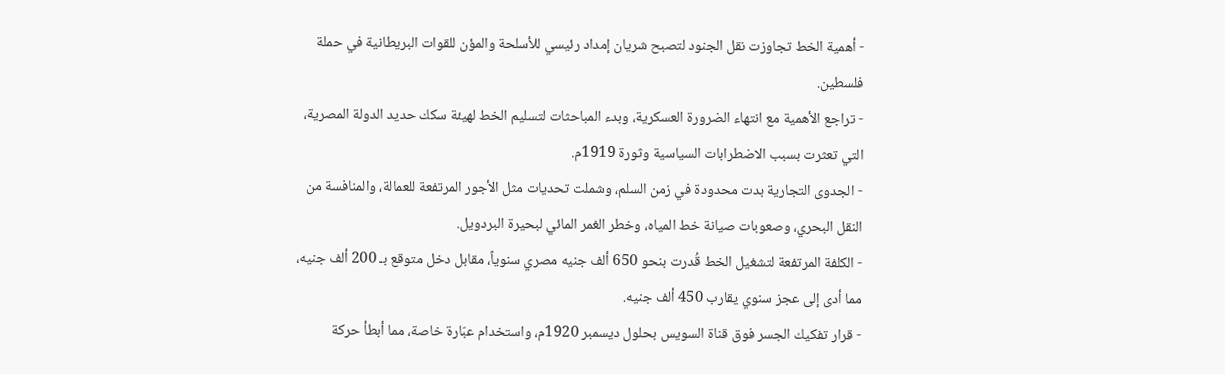- أهمية الخط تجاوزت نقل الجنود لتصبح شريان إمداد رئيسي للأسلحة والمؤن للقوات البريطانية في حملة فلسطين.
- تراجع الأهمية مع انتهاء الضرورة العسكرية، وبدء المباحثات لتسليم الخط لهيئة سكك حديد الدولة المصرية، التي تعثرت بسبب الاضطرابات السياسية وثورة 1919م.
- الجدوى التجارية بدت محدودة في زمن السلم، وشملت تحديات مثل الأجور المرتفعة للعمالة، والمنافسة من النقل البحري، وصعوبات صيانة خط المياه، وخطر الغمر المائي لبحيرة البردويل.
- الكلفة المرتفعة لتشغيل الخط قُدرت بنحو 650 ألف جنيه مصري سنوياً، مقابل دخل متوقع بـ 200 ألف جنيه، مما أدى إلى عجز سنوي يقارب 450 ألف جنيه.
- قرار تفكيك الجسر فوق قناة السويس بحلول ديسمبر 1920م، واستخدام عبّارة خاصة، مما أبطأ حركة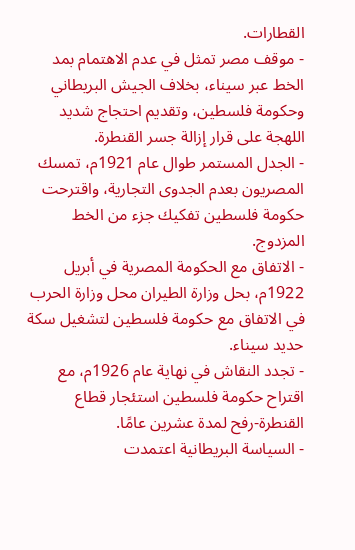القطارات.
- موقف مصر تمثل في عدم الاهتمام بمد الخط عبر سيناء، بخلاف الجيش البريطاني وحكومة فلسطين، وتقديم احتجاج شديد اللهجة على قرار إزالة جسر القنطرة.
- الجدل المستمر طوال عام 1921م، تمسك المصريون بعدم الجدوى التجارية، واقترحت حكومة فلسطين تفكيك جزء من الخط المزدوج.
- الاتفاق مع الحكومة المصرية في أبريل 1922م، بحل وزارة الطيران محل وزارة الحرب في الاتفاق مع حكومة فلسطين لتشغيل سكة حديد سيناء.
- تجدد النقاش في نهاية عام 1926م، مع اقتراح حكومة فلسطين استئجار قطاع القنطرة-رفح لمدة عشرين عامًا.
- السياسة البريطانية اعتمدت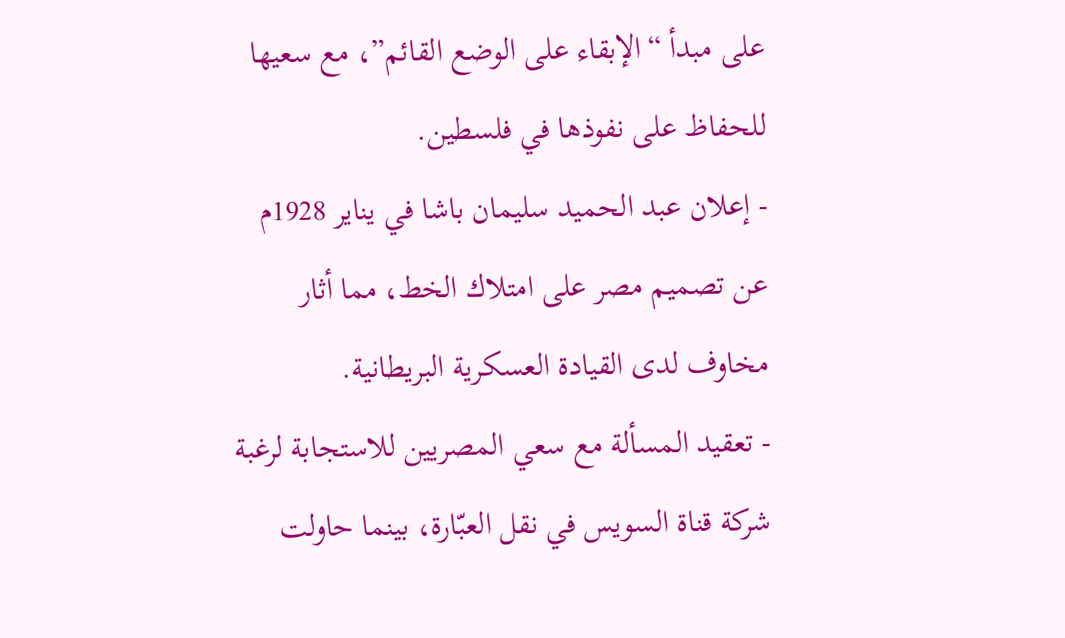على مبدأ “الإبقاء على الوضع القائم”، مع سعيها للحفاظ على نفوذها في فلسطين.
- إعلان عبد الحميد سليمان باشا في يناير 1928م عن تصميم مصر على امتلاك الخط، مما أثار مخاوف لدى القيادة العسكرية البريطانية.
- تعقيد المسألة مع سعي المصريين للاستجابة لرغبة شركة قناة السويس في نقل العبّارة، بينما حاولت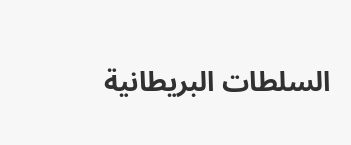السلطات البريطانية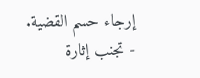إرجاء حسم القضية.
- تجنب إثارة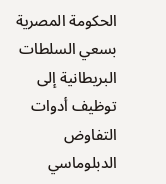الحكومة المصرية بسعي السلطات البريطانية إلى توظيف أدوات التفاوض الدبلوماسي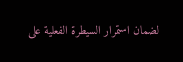لضمان استمرار السيطرة الفعلية على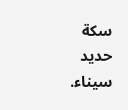سكة حديد سيناء.